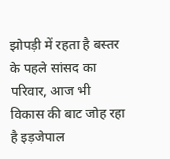झोपड़ी में रहता है बस्तर के पहले सांसद का परिवार, आज भी विकास की बाट जोह रहा है इड़जेपाल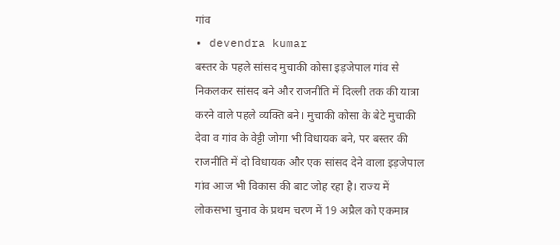गांव
• devendra kumar
बस्तर के पहले सांसद मुचाकी कोसा इड़जेपाल गांव से निकलकर सांसद बने और राजनीति में दिल्ली तक की यात्रा करने वाले पहले व्यक्ति बने। मुचाकी कोसा के बेटे मुचाकी देवा व गांव के वेट्टी जोगा भी विधायक बने, पर बस्तर की राजनीति में दो विधायक और एक सांसद देने वाला इड़जेपाल गांव आज भी विकास की बाट जोह रहा है। राज्य में लोकसभा चुनाव के प्रथम चरण में 19 अप्रैल को एकमात्र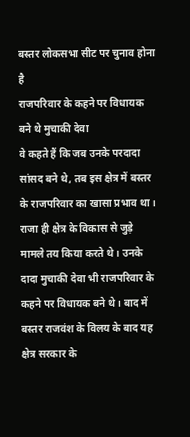बस्तर लोकसभा सीट पर चुनाव होना है
राजपरिवार के कहने पर विधायक बने थे मुचाकी देवा
वे कहते हैं कि जब उनके परदादा सांसद बने थे, तब इस क्षेत्र में बस्तर के राजपरिवार का खासा प्रभाव था। राजा ही क्षेत्र के विकास से जुड़े मामले तय किया करते थे। उनके दादा मुचाकी देवा भी राजपरिवार के कहने पर विधायक बने थे। बाद में बस्तर राजवंश के विलय के बाद यह क्षेत्र सरकार के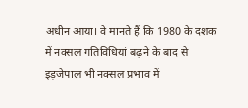अधीन आया। वे मानते हैं कि 1980 के दशक में नक्सल गतिविधियां बढ़ने के बाद से इड़जेपाल भी नक्सल प्रभाव में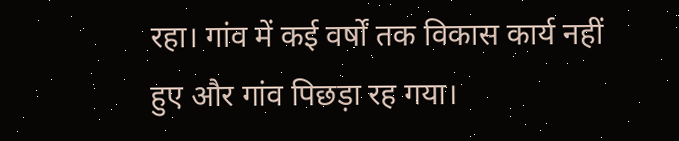रहा। गांव में कई वर्षों तक विकास कार्य नहीं हुए और गांव पिछड़ा रह गया।